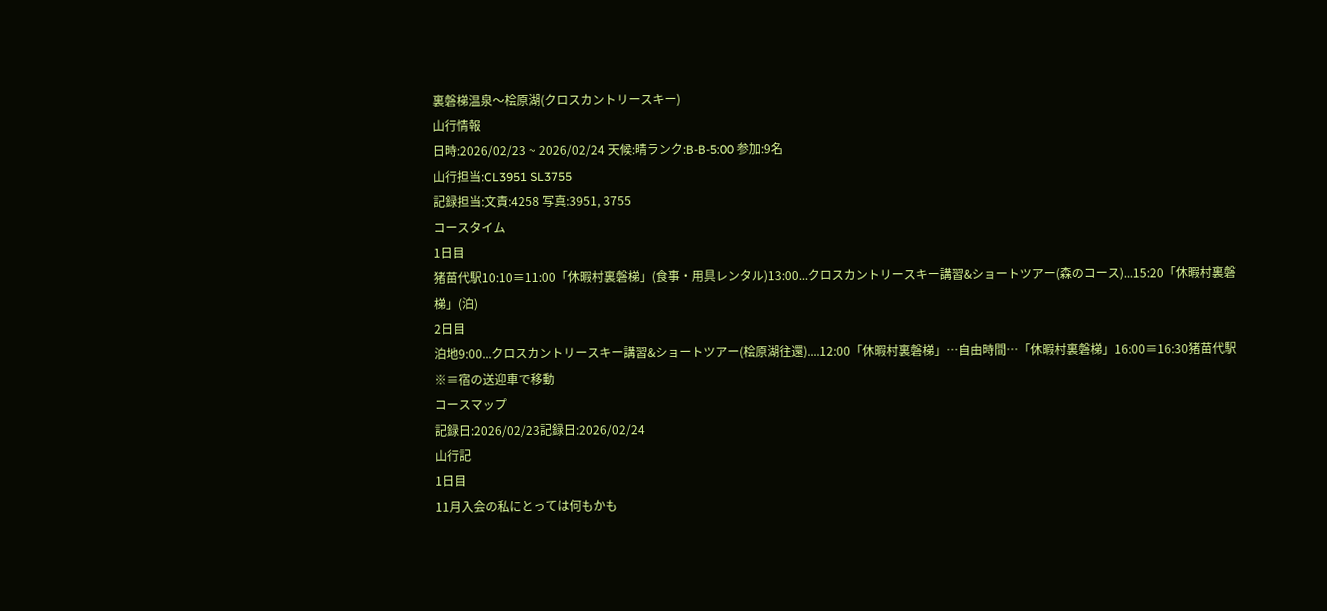裏磐梯温泉〜桧原湖(クロスカントリースキー)
山行情報
日時:2026/02/23 ~ 2026/02/24 天候:晴ランク:B-B-5:00 参加:9名
山行担当:CL3951 SL3755
記録担当:文責:4258 写真:3951, 3755
コースタイム
1日目
猪苗代駅10:10≡11:00「休暇村裏磐梯」(食事・用具レンタル)13:00...クロスカントリースキー講習&ショートツアー(森のコース)...15:20「休暇村裏磐梯」(泊)
2日目
泊地9:00...クロスカントリースキー講習&ショートツアー(桧原湖往還)....12:00「休暇村裏磐梯」…自由時間…「休暇村裏磐梯」16:00≡16:30猪苗代駅
※≡宿の送迎車で移動
コースマップ
記録日:2026/02/23記録日:2026/02/24
山行記
1日目
11月入会の私にとっては何もかも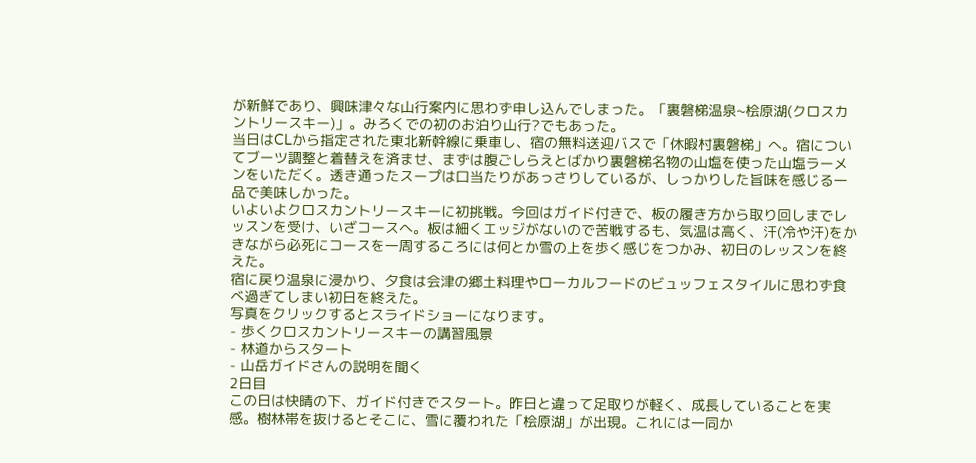が新鮮であり、興味津々な山行案内に思わず申し込んでしまった。「裏磐梯温泉~桧原湖(クロスカントリースキー)」。みろくでの初のお泊り山行?でもあった。
当日はCLから指定された東北新幹線に乗車し、宿の無料送迎バスで「休暇村裏磐梯」へ。宿についてブーツ調整と着替えを済ませ、まずは腹ごしらえとばかり裏磐梯名物の山塩を使った山塩ラーメンをいただく。透き通ったスープは口当たりがあっさりしているが、しっかりした旨味を感じる一品で美味しかった。
いよいよクロスカントリースキーに初挑戦。今回はガイド付きで、板の履き方から取り回しまでレッスンを受け、いざコースへ。板は細くエッジがないので苦戦するも、気温は高く、汗(冷や汗)をかきながら必死にコースを一周するころには何とか雪の上を歩く感じをつかみ、初日のレッスンを終えた。
宿に戻り温泉に浸かり、夕食は会津の郷土料理やローカルフードのビュッフェスタイルに思わず食べ過ぎてしまい初日を終えた。
写真をクリックするとスライドショーになります。
- 歩くクロスカントリースキーの講習風景
- 林道からスタート
- 山岳ガイドさんの説明を聞く
2日目
この日は快晴の下、ガイド付きでスタート。昨日と違って足取りが軽く、成長していることを実感。樹林帯を抜けるとそこに、雪に覆われた「桧原湖」が出現。これには一同か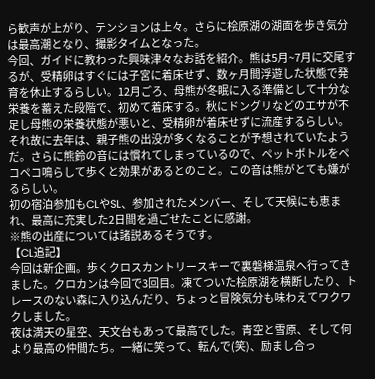ら歓声が上がり、テンションは上々。さらに桧原湖の湖面を歩き気分は最高潮となり、撮影タイムとなった。
今回、ガイドに教わった興味津々なお話を紹介。熊は5月~7月に交尾するが、受精卵はすぐには子宮に着床せず、数ヶ月間浮遊した状態で発育を休止するらしい。12月ごろ、母熊が冬眠に入る準備として十分な栄養を蓄えた段階で、初めて着床する。秋にドングリなどのエサが不足し母熊の栄養状態が悪いと、受精卵が着床せずに流産するらしい。それ故に去年は、親子熊の出没が多くなることが予想されていたようだ。さらに熊鈴の音には慣れてしまっているので、ペットボトルをペコペコ鳴らして歩くと効果があるとのこと。この音は熊がとても嫌がるらしい。
初の宿泊参加もCLやSL、参加されたメンバー、そして天候にも恵まれ、最高に充実した2日間を過ごせたことに感謝。
※熊の出産については諸説あるそうです。
【CL追記】
今回は新企画。歩くクロスカントリースキーで裏磐梯温泉へ行ってきました。クロカンは今回で3回目。凍てついた桧原湖を横断したり、トレースのない森に入り込んだり、ちょっと冒険気分も味わえてワクワクしました。
夜は満天の星空、天文台もあって最高でした。青空と雪原、そして何より最高の仲間たち。一緒に笑って、転んで(笑)、励まし合っ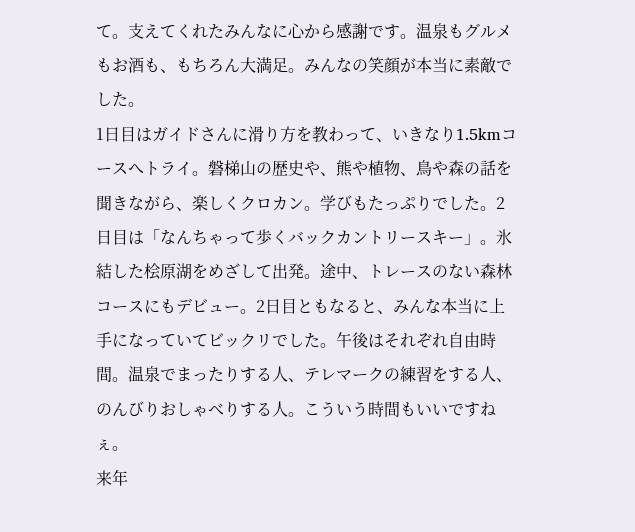て。支えてくれたみんなに心から感謝です。温泉もグルメもお酒も、もちろん大満足。みんなの笑顔が本当に素敵でした。
1日目はガイドさんに滑り方を教わって、いきなり1.5kmコースへトライ。磐梯山の歴史や、熊や植物、鳥や森の話を聞きながら、楽しくクロカン。学びもたっぷりでした。2日目は「なんちゃって歩くバックカントリースキー」。氷結した桧原湖をめざして出発。途中、トレースのない森林コースにもデビュー。2日目ともなると、みんな本当に上手になっていてビックリでした。午後はそれぞれ自由時間。温泉でまったりする人、テレマークの練習をする人、のんびりおしゃべりする人。こういう時間もいいですねぇ。
来年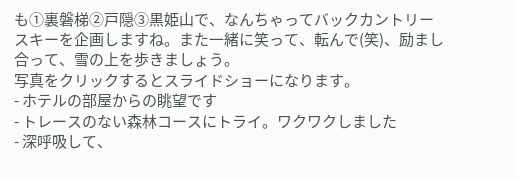も①裏磐梯②戸隠③黒姫山で、なんちゃってバックカントリースキーを企画しますね。また一緒に笑って、転んで(笑)、励まし合って、雪の上を歩きましょう。
写真をクリックするとスライドショーになります。
- ホテルの部屋からの眺望です
- トレースのない森林コースにトライ。ワクワクしました
- 深呼吸して、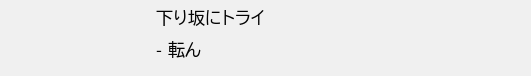下り坂にトライ
- 転ん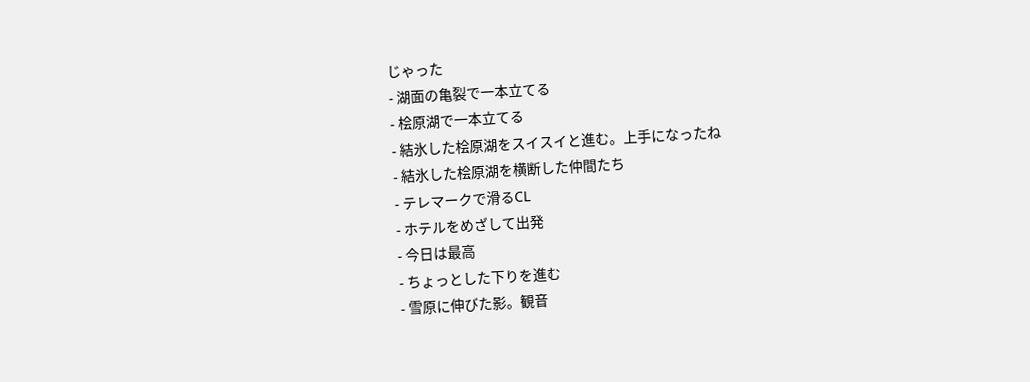じゃった
- 湖面の亀裂で一本立てる
- 桧原湖で一本立てる
- 結氷した桧原湖をスイスイと進む。上手になったね
- 結氷した桧原湖を横断した仲間たち
- テレマークで滑るCL
- ホテルをめざして出発
- 今日は最高
- ちょっとした下りを進む
- 雪原に伸びた影。観音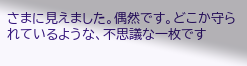さまに見えました。偶然です。どこか守られているような、不思議な一枚です